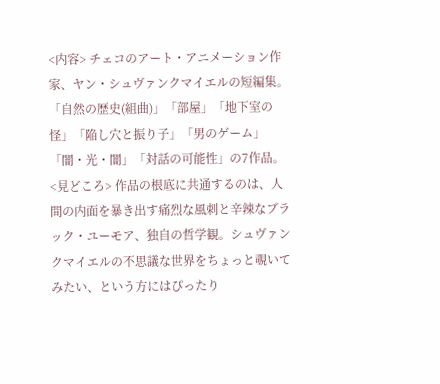<内容> チェコのアート・アニメーション作家、ヤン・シュヴァンクマイエルの短編集。「自然の歴史(組曲)」「部屋」「地下室の怪」「陥し穴と振り子」「男のゲーム」「闇・光・闇」「対話の可能性」の7作品。
<見どころ> 作品の根底に共通するのは、人間の内面を暴き出す痛烈な風刺と辛辣なブラック・ユーモア、独自の哲学観。シュヴァンクマイエルの不思議な世界をちょっと覗いてみたい、という方にはぴったり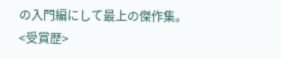の入門編にして最上の傑作集。
<受賞歴>